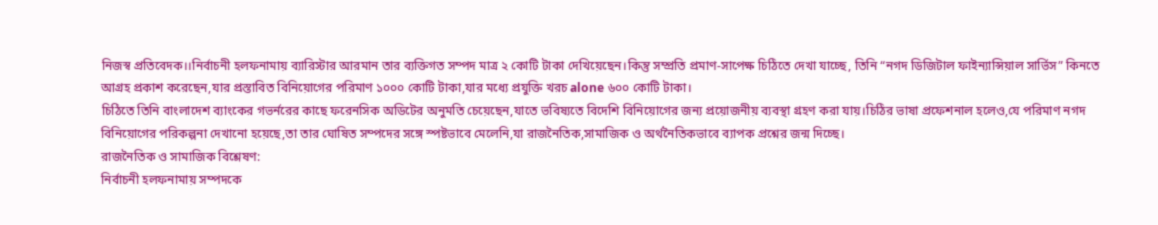নিজস্ব প্রতিবেদক।।নির্বাচনী হলফনামায় ব্যারিস্টার আরমান তার ব্যক্তিগত সম্পদ মাত্র ২ কোটি টাকা দেখিয়েছেন।কিন্তু সম্প্রতি প্রমাণ-সাপেক্ষ চিঠিতে দেখা যাচ্ছে, তিনি “নগদ ডিজিটাল ফাইন্যান্সিয়াল সার্ভিস” কিনতে আগ্রহ প্রকাশ করেছেন,যার প্রস্তাবিত বিনিয়োগের পরিমাণ ১০০০ কোটি টাকা,যার মধ্যে প্রযুক্তি খরচ alone ৬০০ কোটি টাকা।
চিঠিতে তিনি বাংলাদেশ ব্যাংকের গভর্নরের কাছে ফরেনসিক অডিটের অনুমতি চেয়েছেন,যাতে ভবিষ্যতে বিদেশি বিনিয়োগের জন্য প্রয়োজনীয় ব্যবস্থা গ্রহণ করা যায়।চিঠির ভাষা প্রফেশনাল হলেও,যে পরিমাণ নগদ বিনিয়োগের পরিকল্পনা দেখানো হয়েছে,তা তার ঘোষিত সম্পদের সঙ্গে স্পষ্টভাবে মেলেনি,যা রাজনৈতিক,সামাজিক ও অর্থনৈতিকভাবে ব্যাপক প্রশ্নের জন্ম দিচ্ছে।
রাজনৈতিক ও সামাজিক বিশ্লেষণ:
নির্বাচনী হলফনামায় সম্পদকে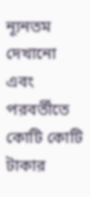ন্যূনতম দেখানো এবং পরবর্তীতে কোটি কোটি টাকার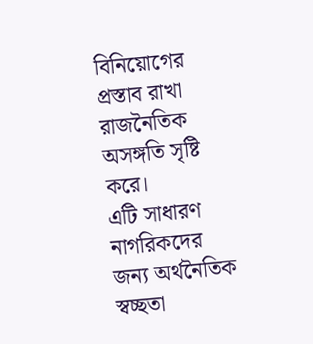বিনিয়োগের প্রস্তাব রাখা রাজনৈতিক অসঙ্গতি সৃষ্টি করে।
এটি সাধারণ নাগরিকদের জন্য অর্থনৈতিক স্বচ্ছতা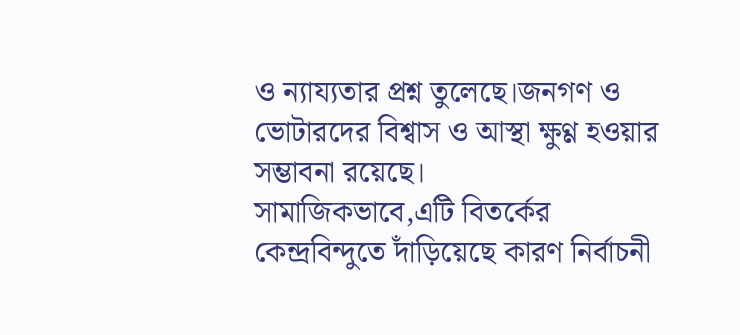ও ন্যায্যতার প্রশ্ন তুলেছে।জনগণ ও ভোটারদের বিশ্বাস ও আস্থা ক্ষুণ্ণ হওয়ার সম্ভাবনা রয়েছে।
সামাজিকভাবে,এটি বিতর্কের কেন্দ্রবিন্দুতে দাঁড়িয়েছে কারণ নির্বাচনী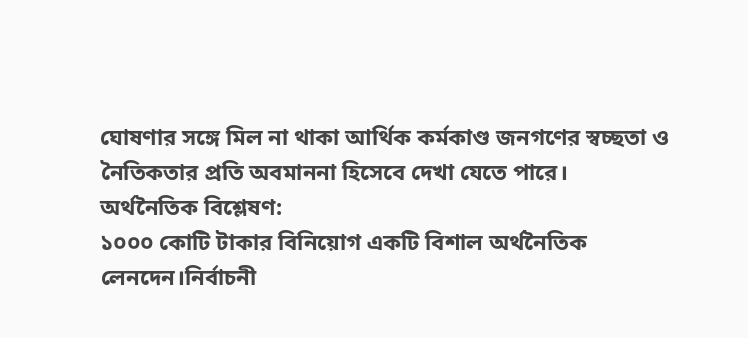ঘোষণার সঙ্গে মিল না থাকা আর্থিক কর্মকাণ্ড জনগণের স্বচ্ছতা ও নৈতিকতার প্রতি অবমাননা হিসেবে দেখা যেতে পারে।
অর্থনৈতিক বিশ্লেষণ:
১০০০ কোটি টাকার বিনিয়োগ একটি বিশাল অর্থনৈতিক লেনদেন।নির্বাচনী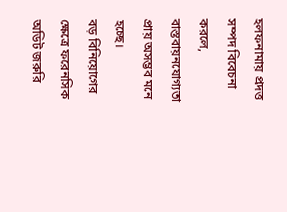হলফনামায় প্রদত্ত সম্পদ বিবেচনা করলে, বাস্তবায়নযোগ্যতা প্রায় অসম্ভব মনে হচ্ছে।
বড় বিনিয়োগের ক্ষেত্রে ফরেনসিক অডিট জরুরি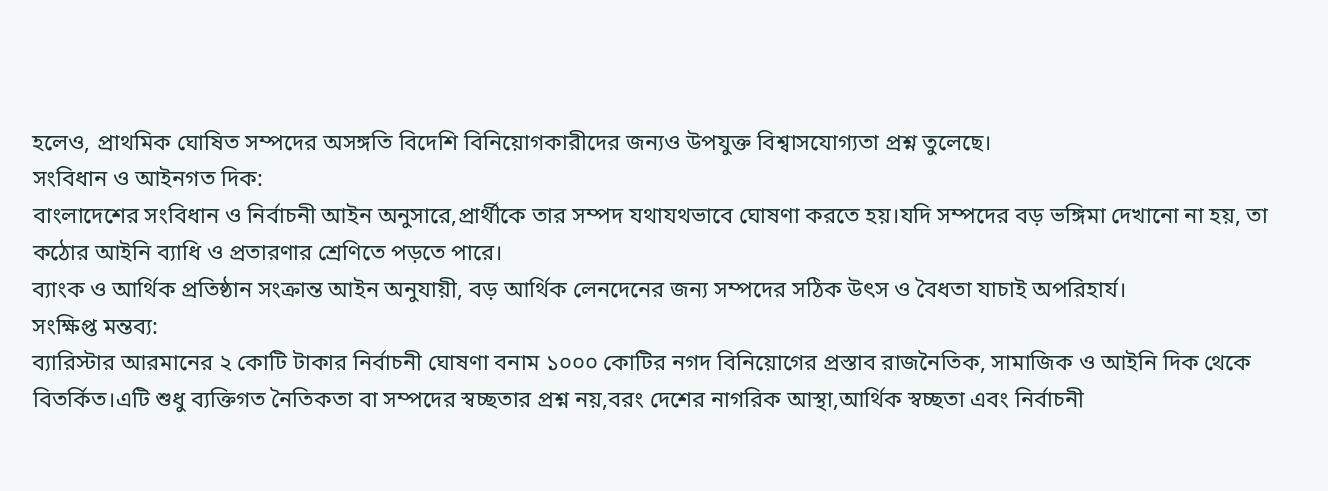হলেও, প্রাথমিক ঘোষিত সম্পদের অসঙ্গতি বিদেশি বিনিয়োগকারীদের জন্যও উপযুক্ত বিশ্বাসযোগ্যতা প্রশ্ন তুলেছে।
সংবিধান ও আইনগত দিক:
বাংলাদেশের সংবিধান ও নির্বাচনী আইন অনুসারে,প্রার্থীকে তার সম্পদ যথাযথভাবে ঘোষণা করতে হয়।যদি সম্পদের বড় ভঙ্গিমা দেখানো না হয়, তা কঠোর আইনি ব্যাধি ও প্রতারণার শ্রেণিতে পড়তে পারে।
ব্যাংক ও আর্থিক প্রতিষ্ঠান সংক্রান্ত আইন অনুযায়ী, বড় আর্থিক লেনদেনের জন্য সম্পদের সঠিক উৎস ও বৈধতা যাচাই অপরিহার্য।
সংক্ষিপ্ত মন্তব্য:
ব্যারিস্টার আরমানের ২ কোটি টাকার নির্বাচনী ঘোষণা বনাম ১০০০ কোটির নগদ বিনিয়োগের প্রস্তাব রাজনৈতিক, সামাজিক ও আইনি দিক থেকে বিতর্কিত।এটি শুধু ব্যক্তিগত নৈতিকতা বা সম্পদের স্বচ্ছতার প্রশ্ন নয়,বরং দেশের নাগরিক আস্থা,আর্থিক স্বচ্ছতা এবং নির্বাচনী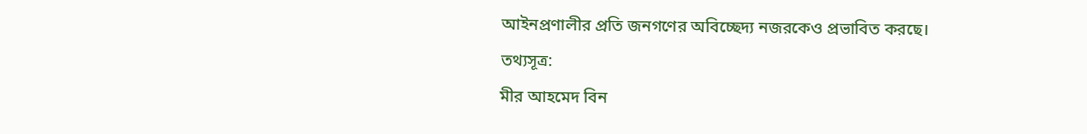আইনপ্রণালীর প্রতি জনগণের অবিচ্ছেদ্য নজরকেও প্রভাবিত করছে।
তথ্যসূত্র:
মীর আহমেদ বিন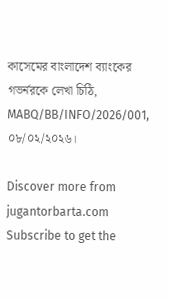কাসেমের বাংলাদেশ ব্যাংকের গভর্নরকে লেখা চিঠি, MABQ/BB/INFO/2026/001, ০৮/০২/২০২৬।

Discover more from jugantorbarta.com
Subscribe to get the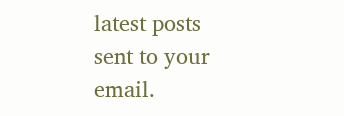latest posts sent to your email.